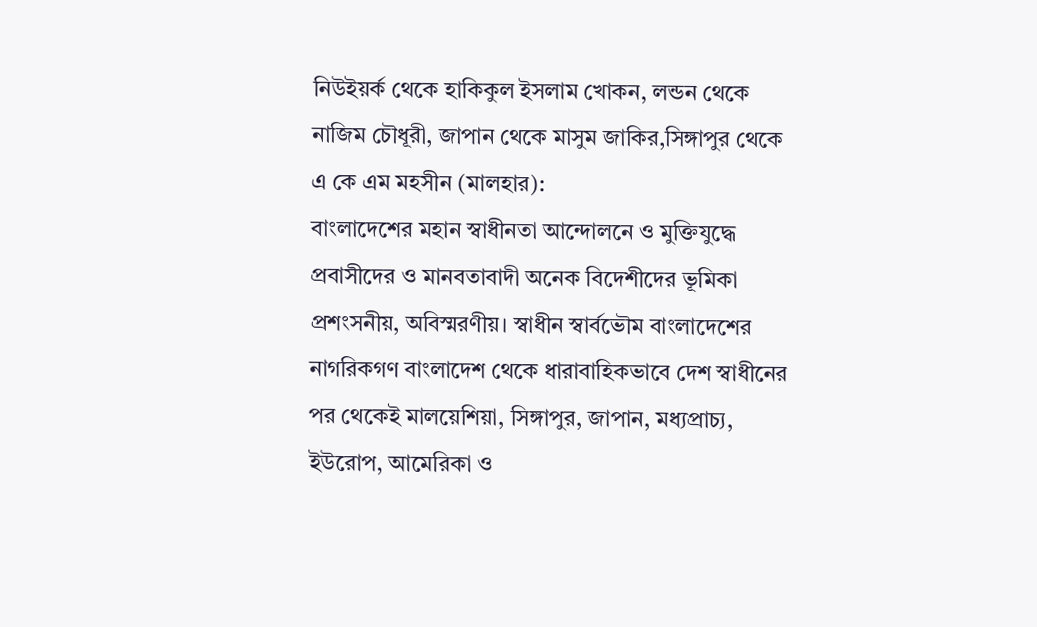নিউইয়র্ক থেকে হাকিকুল ইসলাম খোকন, লন্ডন থেকে নাজিম চৌধূরী, জাপান থেকে মাসুম জাকির,সিঙ্গাপুর থেকে এ কে এম মহসীন (মালহার):
বাংলাদেশের মহান স্বাধীনতা আন্দোলনে ও মুক্তিযুদ্ধে প্রবাসীদের ও মানবতাবাদী অনেক বিদেশীদের ভূমিকা প্রশংসনীয়, অবিস্মরণীয়। স্বাধীন স্বার্বভৌম বাংলাদেশের নাগরিকগণ বাংলাদেশ থেকে ধারাবাহিকভাবে দেশ স্বাধীনের পর থেকেই মালয়েশিয়া, সিঙ্গাপুর, জাপান, মধ্যপ্রাচ্য, ইউরোপ, আমেরিকা ও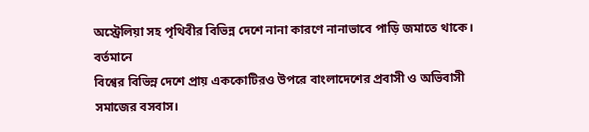অস্ট্রেলিয়া সহ পৃথিবীর বিভিন্ন দেশে নানা কারণে নানাভাবে পাড়ি জমাতে থাকে। বর্তমানে
বিশ্বের বিভিন্ন দেশে প্রায় এককোটিরও উপরে বাংলাদেশের প্রবাসী ও অভিবাসী সমাজের বসবাস।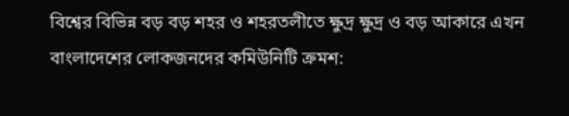বিশ্বের বিভিন্ন বড় বড় শহর ও শহরতলীতে ক্ষুদ্র ক্ষুদ্র ও বড় আকারে এখন বাংলাদেশের লোকজনদের কমিউনিটি ক্রমশ: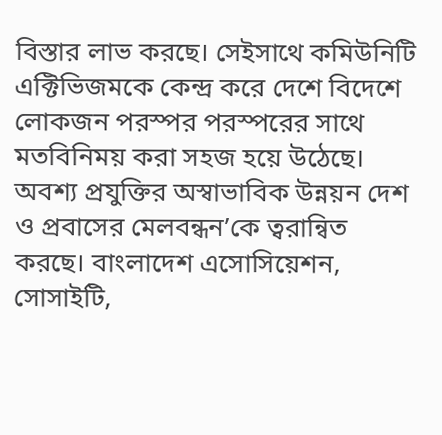বিস্তার লাভ করছে। সেইসাথে কমিউনিটি এক্টিভিজমকে কেন্দ্র করে দেশে বিদেশে লোকজন পরস্পর পরস্পরের সাথে মতবিনিময় করা সহজ হয়ে উঠেছে। অবশ্য প্রযুক্তির অস্বাভাবিক উন্নয়ন দেশ ও প্রবাসের মেলবন্ধন’কে ত্বরান্বিত করছে। বাংলাদেশ এসোসিয়েশন, সোসাইটি,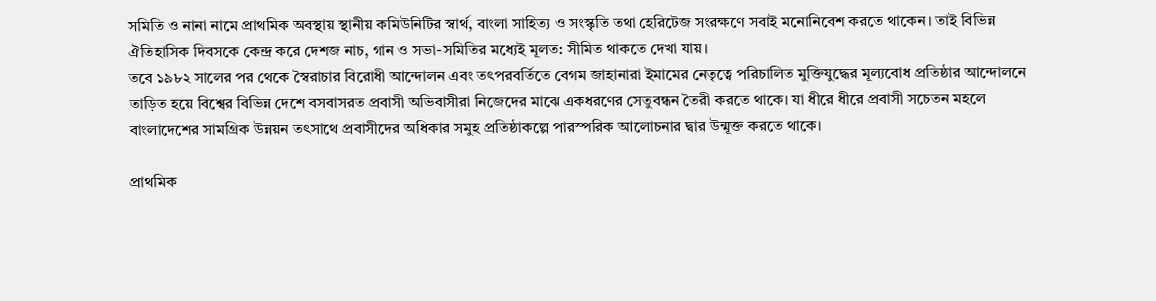সমিতি ও নানা নামে প্রাথমিক অবস্থায় স্থানীয় কমিউনিটির স্বার্থ, বাংলা সাহিত্য ও সংস্কৃতি তথা হেরিটেজ সংরক্ষণে সবাই মনোনিবেশ করতে থাকেন। তাই বিভিন্ন ঐতিহাসিক দিবসকে কেন্দ্র করে দেশজ নাচ, গান ও সভা-সমিতির মধ্যেই মূলত: সীমিত থাকতে দেখা যায়।
তবে ১৯৮২ সালের পর থেকে স্বৈরাচার বিরোধী আন্দোলন এবং তৎপরবর্তিতে বেগম জাহানারা ইমামের নেতৃত্বে পরিচালিত মুক্তিযুদ্ধের মূল্যবোধ প্রতিষ্ঠার আন্দোলনে তাড়িত হয়ে বিশ্বের বিভিন্ন দেশে বসবাসরত প্রবাসী অভিবাসীরা নিজেদের মাঝে একধরণের সেতুবন্ধন তৈরী করতে থাকে। যা ধীরে ধীরে প্রবাসী সচেতন মহলে বাংলাদেশের সামগ্রিক উন্নয়ন তৎসাথে প্রবাসীদের অধিকার সমুহ প্রতিষ্ঠাকল্পে পারস্পরিক আলোচনার দ্বার উন্মূক্ত করতে থাকে।

প্রাথমিক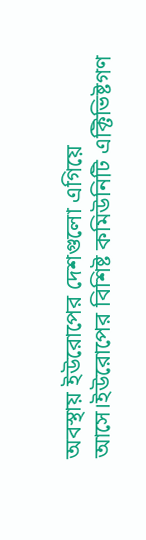অবস্থায় ইউরোপের দেশগুলো এগিয়ে আসে।ইউরোপের বিশিষ্ট কমিউনিটি এক্টিভিষ্টগণ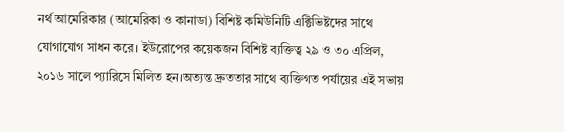নর্থ আমেরিকার (আমেরিকা ও কানাডা) বিশিষ্ট কমিউনিটি এক্টিভিষ্টদের সাথে যোগাযোগ সাধন করে। ইউরোপের কয়েকজন বিশিষ্ট ব্যক্তিত্ব ২৯ ও ৩০ এপ্রিল, ২০১৬ সালে প্যারিসে মিলিত হন।অত্যন্ত দ্রুততার সাথে ব্যক্তিগত পর্যায়ের এই সভায়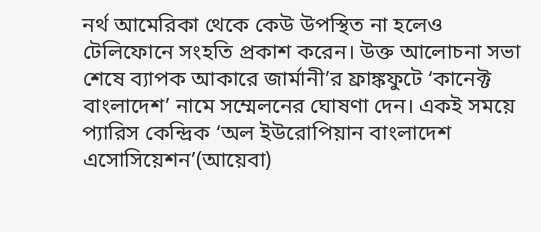নর্থ আমেরিকা থেকে কেউ উপস্থিত না হলেও টেলিফোনে সংহতি প্রকাশ করেন। উক্ত আলোচনা সভা শেষে ব্যাপক আকারে জার্মানী’র ফ্রাঙ্কফুটে ‘কানেক্ট বাংলাদেশ’ নামে সম্মেলনের ঘোষণা দেন। একই সময়ে প্যারিস কেন্দ্রিক ‘অল ইউরোপিয়ান বাংলাদেশ এসোসিয়েশন’(আয়েবা)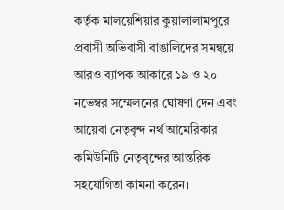কর্তৃক মালয়েশিয়ার কুয়ালালামপুরে প্রবাসী অভিবাসী বাঙালিদের সমন্বয়ে আরও ব্যাপক আকারে ১৯ ও ২০ নভেম্বর সম্মেলনের ঘোষণা দেন এবং আয়েবা নেতৃবৃন্দ নর্থ আমেরিকার কমিউনিটি নেতৃবৃন্দের আন্তরিক সহযোগিতা কামনা করেন।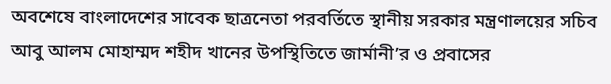অবশেষে বাংলাদেশের সাবেক ছাত্রনেতা পরবর্তিতে স্থানীয় সরকার মন্ত্রণালয়ের সচিব আবু আলম মোহাম্মদ শহীদ খানের উপস্থিতিতে জার্মানী’র ও প্রবাসের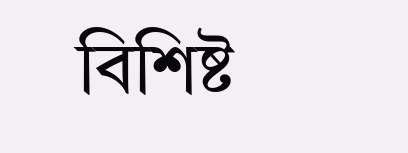বিশিষ্ট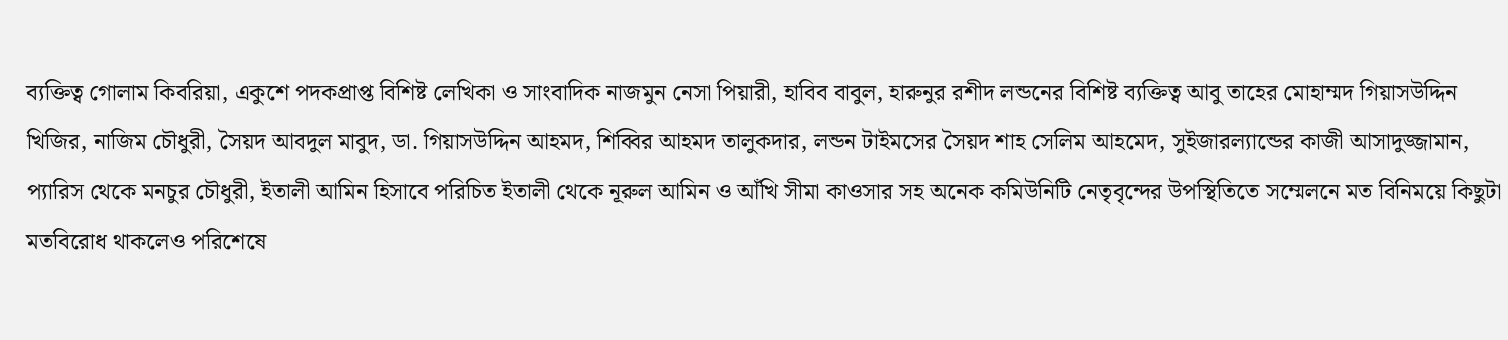ব্যক্তিত্ব গোলাম কিবরিয়া, একুশে পদকপ্রাপ্ত বিশিষ্ট লেখিকা ও সাংবাদিক নাজমুন নেসা পিয়ারী, হাবিব বাবুল, হারুনুর রশীদ লন্ডনের বিশিষ্ট ব্যক্তিত্ব আবু তাহের মোহাম্মদ গিয়াসউদ্দিন খিজির, নাজিম চৌধুরী, সৈয়দ আবদুল মাবুদ, ডা. গিয়াসউদ্দিন আহমদ, শিব্বির আহমদ তালুকদার, লন্ডন টাইমসের সৈয়দ শাহ সেলিম আহমেদ, সুইজারল্যান্ডের কাজী আসাদুজ্জামান, প্যারিস থেকে মনচুর চৌধুরী, ইতালী আমিন হিসাবে পরিচিত ইতালী থেকে নূরুল আমিন ও আঁখি সীমা কাওসার সহ অনেক কমিউনিটি নেতৃবৃন্দের উপস্থিতিতে সম্মেলনে মত বিনিময়ে কিছুটা মতবিরোধ থাকলেও পরিশেষে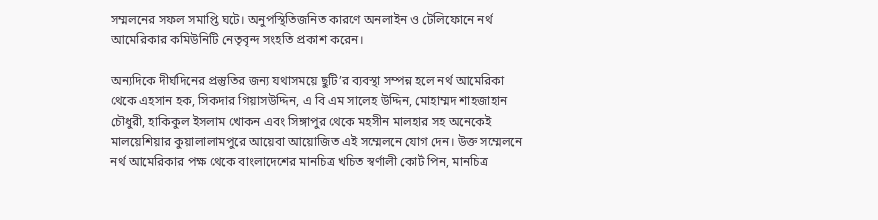সম্মলনের সফল সমাপ্তি ঘটে। অনুপস্থিতিজনিত কারণে অনলাইন ও টেলিফোনে নর্থ আমেরিকার কমিউনিটি নেতৃবৃন্দ সংহতি প্রকাশ করেন।

অন্যদিকে দীর্ঘদিনের প্রস্তুতির জন্য যথাসময়ে ছুটি’র ব্যবস্থা সম্পন্ন হলে নর্থ আমেরিকা থেকে এহসান হক, সিকদার গিয়াসউদ্দিন, এ বি এম সালেহ উদ্দিন, মোহাম্মদ শাহজাহান চৌধুরী, হাকিকুল ইসলাম খোকন এবং সিঙ্গাপুর থেকে মহসীন মালহার সহ অনেকেই মালয়েশিয়ার কুয়ালালামপুরে আয়েবা আয়োজিত এই সম্মেলনে যোগ দেন। উক্ত সম্মেলনে নর্থ আমেরিকার পক্ষ থেকে বাংলাদেশের মানচিত্র খচিত স্বর্ণালী কোর্ট পিন, মানচিত্র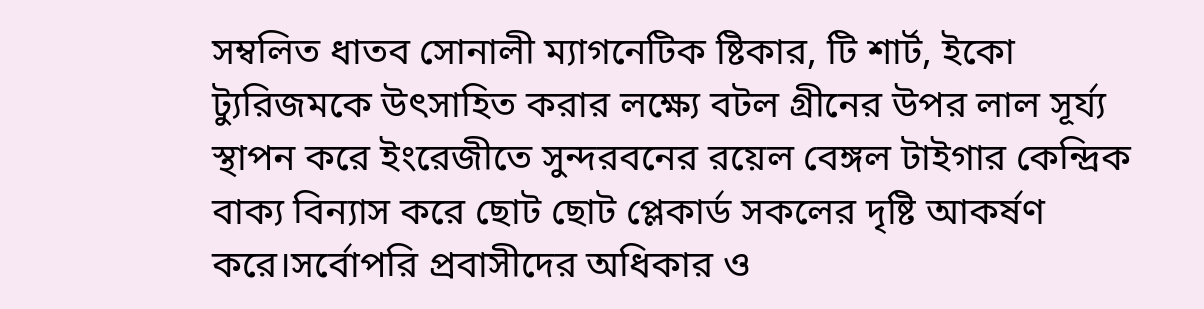সম্বলিত ধাতব সোনালী ম্যাগনেটিক ষ্টিকার, টি শার্ট, ইকো ট্যুরিজমকে উৎসাহিত করার লক্ষ্যে বটল গ্রীনের উপর লাল সূর্য্য স্থাপন করে ইংরেজীতে সুন্দরবনের রয়েল বেঙ্গল টাইগার কেন্দ্রিক বাক্য বিন্যাস করে ছোট ছোট প্লেকার্ড সকলের দৃষ্টি আকর্ষণ করে।সর্বোপরি প্রবাসীদের অধিকার ও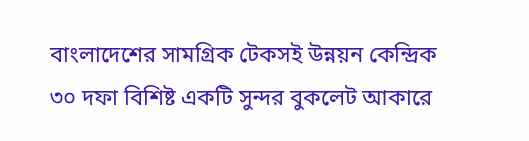বাংলাদেশের সামগ্রিক টেকসই উন্নয়ন কেন্দ্রিক ৩০ দফা বিশিষ্ট একটি সুন্দর বুকলেট আকারে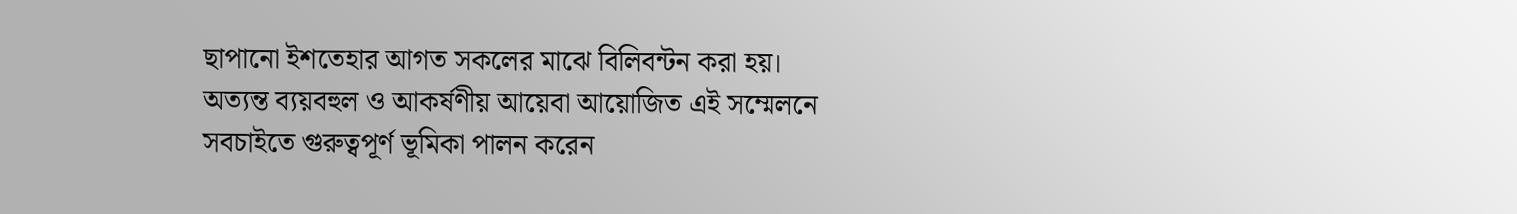ছাপানো ইশতেহার আগত সকলের মাঝে বিলিবন্টন করা হয়। অত্যন্ত ব্যয়বহুল ও আকর্ষণীয় আয়েবা আয়োজিত এই সম্মেলনে সবচাইতে গুরুত্বপূর্ণ ভূমিকা পালন করেন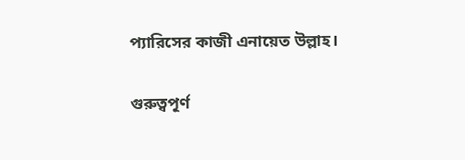প্যারিসের কাজী এনায়েত উল্লাহ।

গুরুত্বপূর্ণ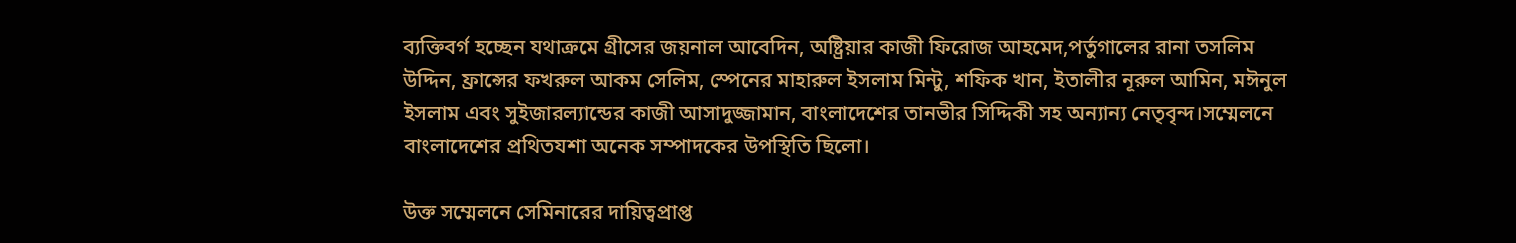ব্যক্তিবর্গ হচ্ছেন যথাক্রমে গ্রীসের জয়নাল আবেদিন, অষ্ট্রিয়ার কাজী ফিরোজ আহমেদ,পর্তুগালের রানা তসলিম উদ্দিন, ফ্রান্সের ফখরুল আকম সেলিম, স্পেনের মাহারুল ইসলাম মিন্টু, শফিক খান, ইতালীর নূরুল আমিন, মঈনুল ইসলাম এবং সুইজারল্যান্ডের কাজী আসাদুজ্জামান, বাংলাদেশের তানভীর সিদ্দিকী সহ অন্যান্য নেতৃবৃন্দ।সম্মেলনে বাংলাদেশের প্রথিতযশা অনেক সম্পাদকের উপস্থিতি ছিলো।

উক্ত সম্মেলনে সেমিনারের দায়িত্বপ্রাপ্ত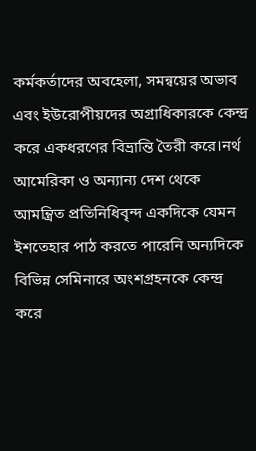কর্মকর্তাদের অবহেলা, সমন্বয়ের অভাব এবং ইউরোপীয়দের অগ্রাধিকারকে কেন্দ্র করে একধরণের বিভ্রান্তি তৈরী করে।নর্থ আমেরিকা ও অন্যান্য দেশ থেকে আমন্ত্রিত প্রতিনিধিবৃন্দ একদিকে যেমন ইশতেহার পাঠ করতে পারেনি অন্যদিকে বিভিন্ন সেমিনারে অংশগ্রহনকে কেন্দ্র করে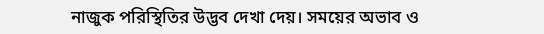নাজুক পরিস্থিতির উদ্ভব দেখা দেয়। সময়ের অভাব ও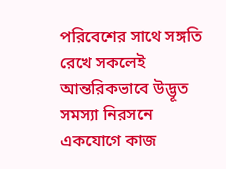পরিবেশের সাথে সঙ্গতি রেখে সকলেই আন্তরিকভাবে উদ্ভূত সমস্যা নিরসনে একযোগে কাজ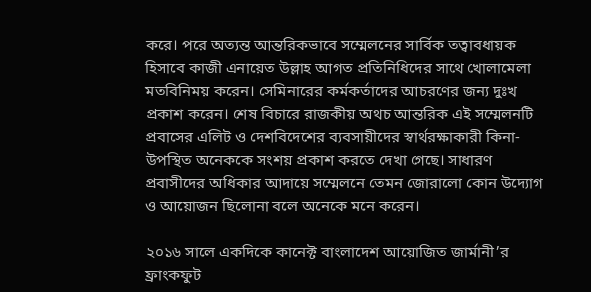করে। পরে অত্যন্ত আন্তরিকভাবে সম্মেলনের সার্বিক তত্বাবধায়ক হিসাবে কাজী এনায়েত উল্লাহ আগত প্রতিনিধিদের সাথে খোলামেলা মতবিনিময় করেন। সেমিনারের কর্মকর্তাদের আচরণের জন্য দুঃখ প্রকাশ করেন। শেষ বিচারে রাজকীয় অথচ আন্তরিক এই সম্মেলনটি প্রবাসের এলিট ও দেশবিদেশের ব্যবসায়ীদের স্বার্থরক্ষাকারী কিনা-উপস্থিত অনেককে সংশয় প্রকাশ করতে দেখা গেছে। সাধারণ প্রবাসীদের অধিকার আদায়ে সম্মেলনে তেমন জোরালো কোন উদ্যোগ ও আয়োজন ছিলোনা বলে অনেকে মনে করেন।

২০১৬ সালে একদিকে কানেক্ট বাংলাদেশ আয়োজিত জার্মানী’র ফ্রাংকফুট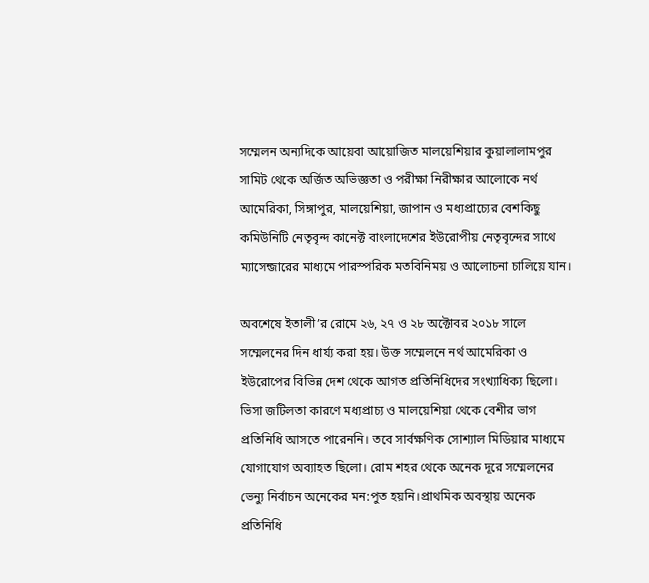সম্মেলন অন্যদিকে আয়েবা আয়োজিত মালয়েশিয়ার কুয়ালালামপুর সামিট থেকে অর্জিত অভিজ্ঞতা ও পরীক্ষা নিরীক্ষার আলোকে নর্থ আমেরিকা, সিঙ্গাপুর, মালয়েশিয়া, জাপান ও মধ্যপ্রাচ্যের বেশকিছু কমিউনিটি নেতৃবৃন্দ কানেক্ট বাংলাদেশের ইউরোপীয় নেতৃবৃন্দের সাথে ম্যাসেন্জারের মাধ্যমে পারস্পরিক মতবিনিময় ও আলোচনা চালিয়ে যান।

অবশেষে ইতালী’র রোমে ২৬, ২৭ ও ২৮ অক্টোবর ২০১৮ সালে সম্মেলনের দিন ধার্য্য করা হয়। উক্ত সম্মেলনে নর্থ আমেরিকা ও ইউরোপের বিভিন্ন দেশ থেকে আগত প্রতিনিধিদের সংখ্যাধিক্য ছিলো। ভিসা জটিলতা কারণে মধ্যপ্রাচ্য ও মালয়েশিয়া থেকে বেশীর ভাগ প্রতিনিধি আসতে পারেননি। তবে সার্বক্ষণিক সোশ্যাল মিডিয়ার মাধ্যমে যোগাযোগ অব্যাহত ছিলো। রোম শহর থেকে অনেক দূরে সম্মেলনের ভেন্যু নির্বাচন অনেকের মন:পুত হয়নি।প্রাথমিক অবস্থায় অনেক প্রতিনিধি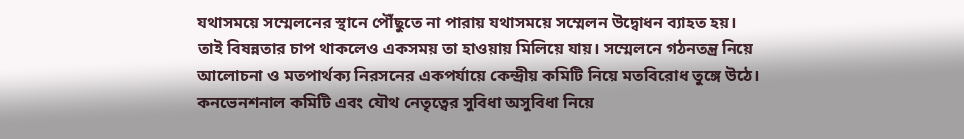যথাসময়ে সম্মেলনের স্থানে পৌঁছুতে না পারায় যথাসময়ে সম্মেলন উদ্বোধন ব্যাহত হয়। তাই বিষন্নতার চাপ থাকলেও একসময় তা হাওয়ায় মিলিয়ে যায়। সম্মেলনে গঠনতন্ত্র নিয়ে আলোচনা ও মতপার্থক্য নিরসনের একপর্যায়ে কেন্দ্রীয় কমিটি নিয়ে মতবিরোধ তুঙ্গে উঠে। কনভেনশনাল কমিটি এবং যৌথ নেতৃত্বের সুবিধা অসুবিধা নিয়ে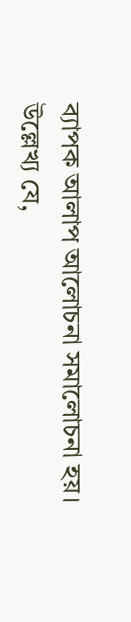ব্যাপক আলাপ আলোচনা সমালোচনা হয়।
উল্লেখ্য যে,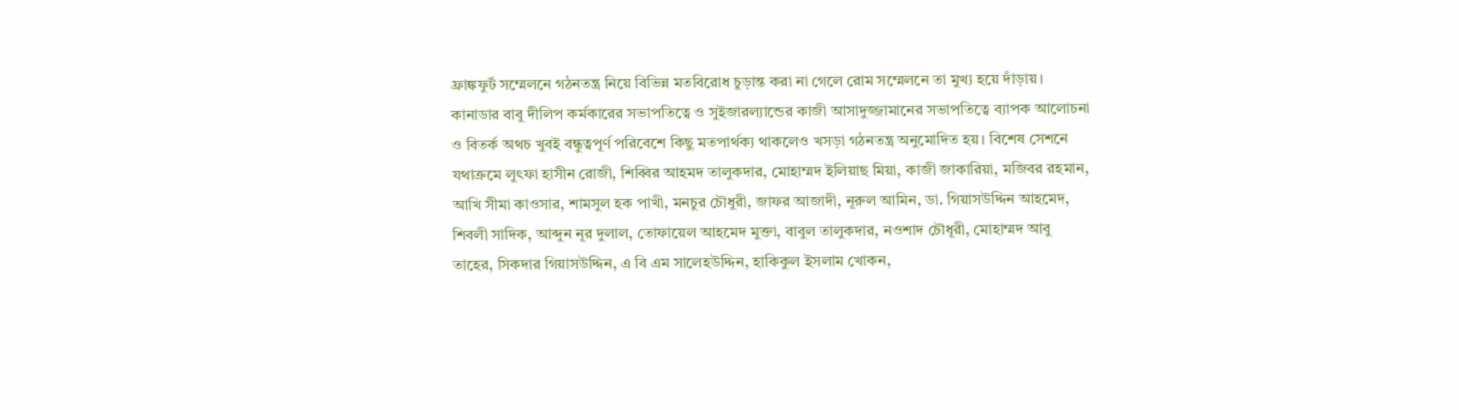ফ্রাঙ্কফুর্ট সম্মেলনে গঠনতন্ত্র নিয়ে বিভিন্ন মতবিরোধ চুড়ান্ত করা না গেলে রোম সম্মেলনে তা মুখ্য হয়ে দাঁড়ায়। কানাডার বাবু দীলিপ কর্মকারের সভাপতিত্বে ও সুইজারল্যান্ডের কাজী আসাদুজ্জামানের সভাপতিত্বে ব্যাপক আলোচনা ও বিতর্ক অথচ খুবই বন্ধুত্বপূর্ণ পরিবেশে কিছু মতপার্থক্য থাকলেও খসড়া গঠনতন্ত্র অনুমোদিত হয়। বিশেষ সেশনে যথাক্রমে লুৎফা হাসীন রোজী, শিব্বির আহমদ তালুকদার, মোহাম্মদ ইলিয়াছ মিয়া, কাজী জাকারিয়া, মজিবর রহমান, আখি সীমা কাওসার, শামসুল হক পাখী, মনচুর চৌধুরী, জাফর আজাদী, নূরুল আমিন, ডা. গিয়াসউদ্দিন আহমেদ, শিবলী সাদিক, আব্দুন নূর দুলাল, তোফায়েল আহমেদ মুক্তা, বাবুল তালুকদার, নওশাদ চৌধূরী, মোহাম্মদ আবু তাহের, সিকদার গিয়াসউদ্দিন, এ বি এম সালেহউদ্দিন, হাকিকুল ইসলাম খোকন,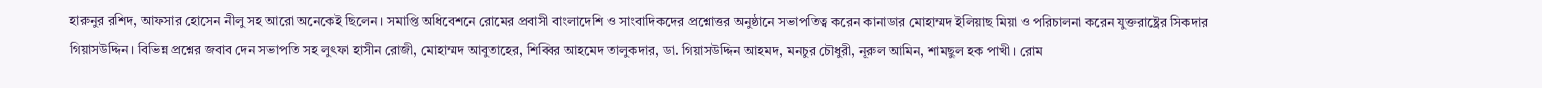হারুনুর রশিদ, আফসার হোসেন নীলু সহ আরো অনেকেই ছিলেন। সমাপ্তি অধিবেশনে রোমের প্রবাসী বাংলাদেশি ও সাংবাদিকদের প্রশ্নোত্তর অনুষ্ঠানে সভাপতিত্ব করেন কানাডার মোহাম্মদ ইলিয়াছ মিয়া ও পরিচালনা করেন যুক্তরাষ্ট্রের সিকদার গিয়াসউদ্দিন। বিভিন্ন প্রশ্নের জবাব দেন সভাপতি সহ লুৎফা হাসীন রোজী, মোহাম্মদ আবুতাহের, শিব্বির আহমেদ তালুকদার, ডা. গিয়াসউদ্দিন আহমদ, মনচুর চৌধুরী, নূরুল আমিন, শামছুল হক পাখী। রোম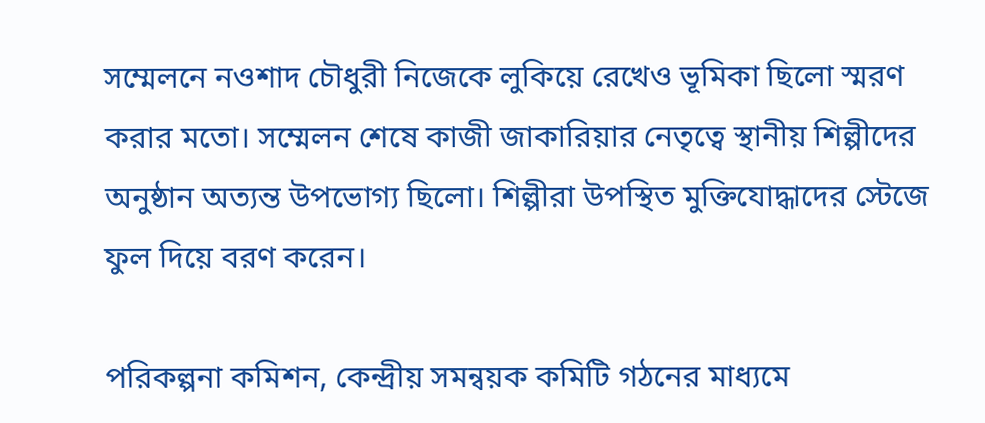সম্মেলনে নওশাদ চৌধুরী নিজেকে লুকিয়ে রেখেও ভূমিকা ছিলো স্মরণ করার মতো। সম্মেলন শেষে কাজী জাকারিয়ার নেতৃত্বে স্থানীয় শিল্পীদের অনুষ্ঠান অত্যন্ত উপভোগ্য ছিলো। শিল্পীরা উপস্থিত মুক্তিযোদ্ধাদের স্টেজে ফুল দিয়ে বরণ করেন।

পরিকল্পনা কমিশন, কেন্দ্রীয় সমন্বয়ক কমিটি গঠনের মাধ্যমে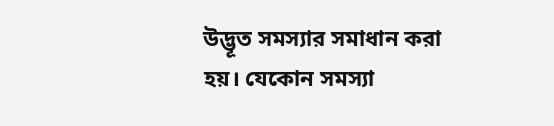উদ্ভূত সমস্যার সমাধান করা হয়। যেকোন সমস্যা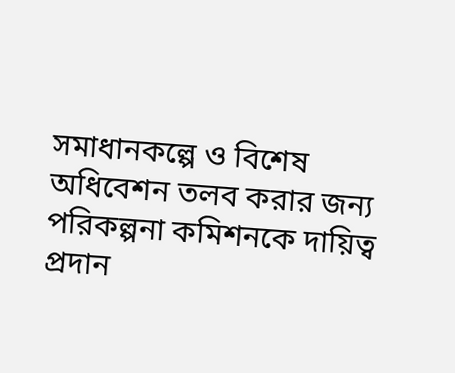সমাধানকল্পে ও বিশেষ অধিবেশন তলব করার জন্য পরিকল্পনা কমিশনকে দায়িত্ব প্রদান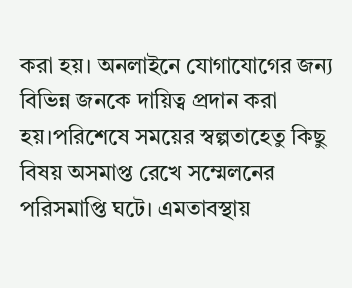করা হয়। অনলাইনে যোগাযোগের জন্য বিভিন্ন জনকে দায়িত্ব প্রদান করা হয়।পরিশেষে সময়ের স্বল্পতাহেতু কিছু বিষয় অসমাপ্ত রেখে সম্মেলনের পরিসমাপ্তি ঘটে। এমতাবস্থায়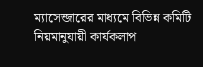ম্যাসেন্জারের মাধ্যমে বিভিন্ন কমিটি নিয়মানুযায়ী কার্যকলাপ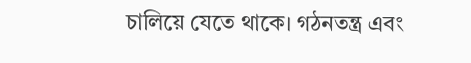চালিয়ে যেতে থাকে। গঠনতন্ত্র এবং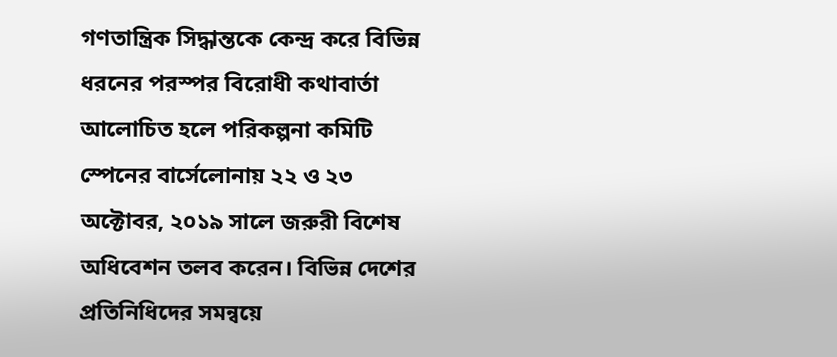গণতান্ত্রিক সিদ্ধান্তকে কেন্দ্র করে বিভিন্ন ধরনের পরস্পর বিরোধী কথাবার্তা আলোচিত হলে পরিকল্পনা কমিটি স্পেনের বার্সেলোনায় ২২ ও ২৩ অক্টোবর, ২০১৯ সালে জরুরী বিশেষ অধিবেশন তলব করেন। বিভিন্ন দেশের প্রতিনিধিদের সমন্বয়ে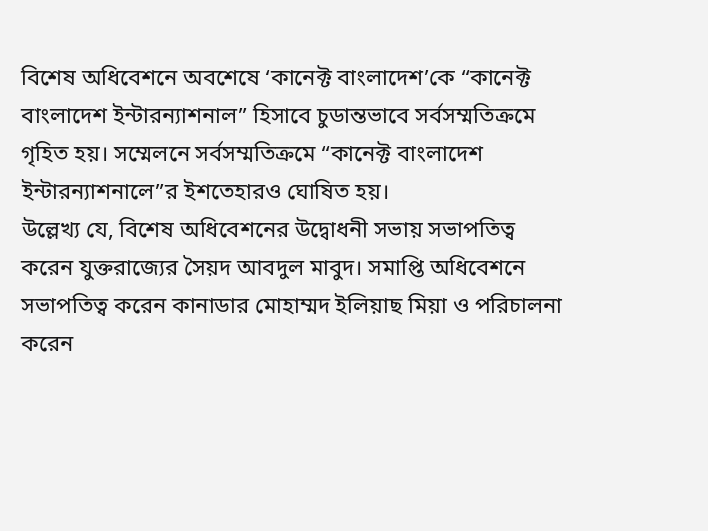বিশেষ অধিবেশনে অবশেষে ‘কানেক্ট বাংলাদেশ’কে “কানেক্ট বাংলাদেশ ইন্টারন্যাশনাল” হিসাবে চুডান্তভাবে সর্বসম্মতিক্রমে গৃহিত হয়। সম্মেলনে সর্বসম্মতিক্রমে “কানেক্ট বাংলাদেশ ইন্টারন্যাশনালে”র ইশতেহারও ঘোষিত হয়।
উল্লেখ্য যে, বিশেষ অধিবেশনের উদ্বোধনী সভায় সভাপতিত্ব করেন যুক্তরাজ্যের সৈয়দ আবদুল মাবুদ। সমাপ্তি অধিবেশনে সভাপতিত্ব করেন কানাডার মোহাম্মদ ইলিয়াছ মিয়া ও পরিচালনা করেন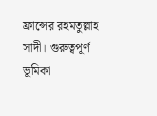ফ্রান্সের রহমতুল্লাহ সাদী। গুরুত্বপূর্ণ ভূমিকা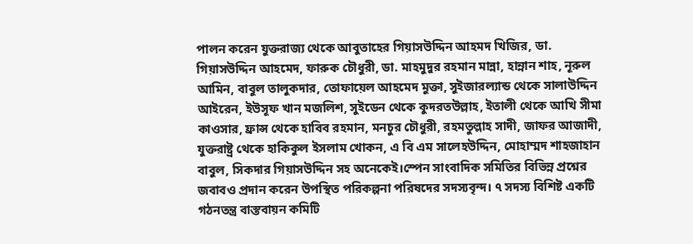পালন করেন যুক্তরাজ্য থেকে আবুতাহের গিয়াসউদ্দিন আহমদ খিজির, ডা. গিয়াসউদ্দিন আহমেদ, ফারুক চৌধুরী, ডা. মাহমুদুর রহমান মান্না, হান্নান শাহ, নূরুল আমিন, বাবুল তালুকদার, তোফায়েল আহমেদ মুক্তা, সুইজারল্যান্ড থেকে সালাউদ্দিন আইরেন, ইউসূফ খান মজলিশ, সুইডেন থেকে কুদরতউল্লাহ, ইতালী থেকে আখি সীমা কাওসার, ফ্রান্স থেকে হাবিব রহমান, মনচুর চৌধুরী, রহমতুল্লাহ সাদী, জাফর আজাদী, যুক্তরাষ্ট্র থেকে হাকিকুল ইসলাম খোকন, এ বি এম সালেহউদ্দিন, মোহাম্মদ শাহজাহান বাবুল, সিকদার গিয়াসউদ্দিন সহ অনেকেই।স্পেন সাংবাদিক সমিতির বিভিন্ন প্রশ্নের জবাবও প্রদান করেন উপস্থিত পরিকল্পনা পরিষদের সদস্যবৃন্দ। ৭ সদস্য বিশিষ্ট একটি গঠনতন্ত্র বাস্তবায়ন কমিটি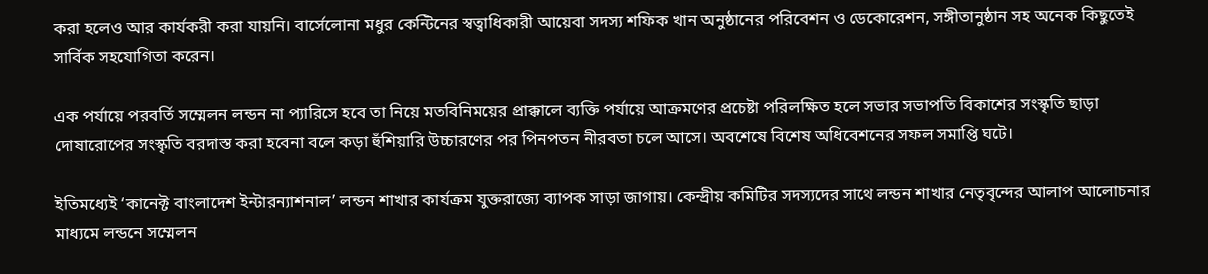করা হলেও আর কার্যকরী করা যায়নি। বার্সেলোনা মধুর কেন্টিনের স্বত্বাধিকারী আয়েবা সদস্য শফিক খান অনুষ্ঠানের পরিবেশন ও ডেকোরেশন, সঙ্গীতানুষ্ঠান সহ অনেক কিছুতেই সার্বিক সহযোগিতা করেন।

এক পর্যায়ে পরবর্তি সম্মেলন লন্ডন না প্যারিসে হবে তা নিয়ে মতবিনিময়ের প্রাক্কালে ব্যক্তি পর্যায়ে আক্রমণের প্রচেষ্টা পরিলক্ষিত হলে সভার সভাপতি বিকাশের সংস্কৃতি ছাড়া দোষারোপের সংস্কৃতি বরদাস্ত করা হবেনা বলে কড়া হুঁশিয়ারি উচ্চারণের পর পিনপতন নীরবতা চলে আসে। অবশেষে বিশেষ অধিবেশনের সফল সমাপ্তি ঘটে।

ইতিমধ্যেই ‘কানেক্ট বাংলাদেশ ইন্টারন্যাশনাল’ লন্ডন শাখার কার্যক্রম যুক্তরাজ্যে ব্যাপক সাড়া জাগায়। কেন্দ্রীয় কমিটির সদস্যদের সাথে লন্ডন শাখার নেতৃবৃন্দের আলাপ আলোচনার মাধ্যমে লন্ডনে সম্মেলন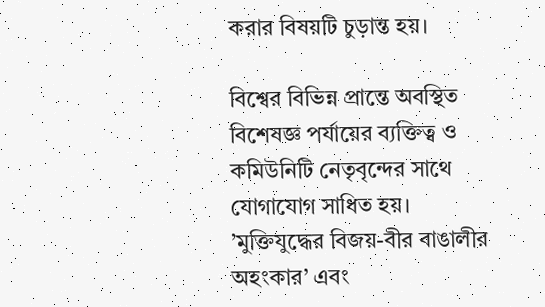করার বিষয়টি চুড়ান্ত হয়।

বিশ্বের বিভিন্ন প্রান্তে অবস্থিত বিশেষজ্ঞ পর্যায়ের ব্যক্তিত্ব ও কমিউনিটি নেতৃবৃন্দের সাথে যোগাযোগ সাধিত হয়। ’মুক্তিযুদ্ধের বিজয়-বীর বাঙালীর অহংকার’ এবং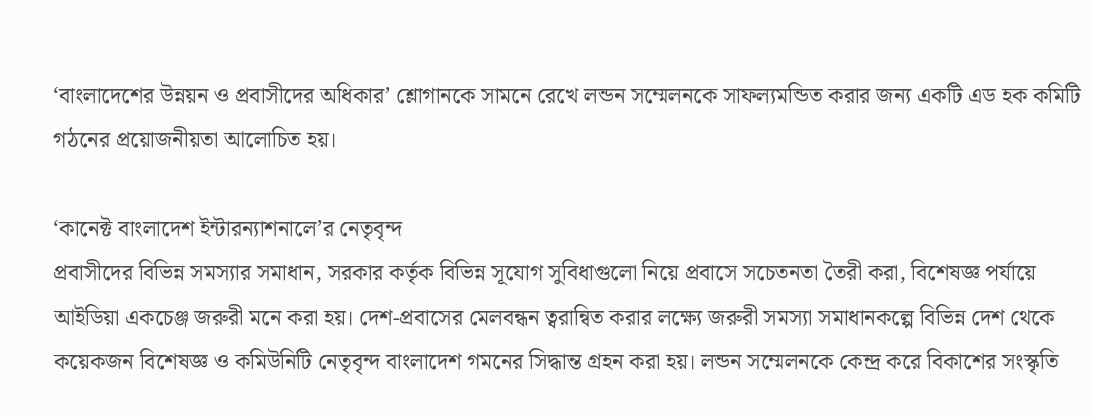‘বাংলাদেশের উন্নয়ন ও প্রবাসীদের অধিকার’ শ্লোগানকে সামনে রেখে লন্ডন সম্মেলনকে সাফল্যমন্ডিত করার জন্য একটি এড হক কমিটি গঠনের প্রয়োজনীয়তা আলোচিত হয়।

‘কানেক্ট বাংলাদেশ ইন্টারন্যাশনালে’র নেতৃবৃন্দ
প্রবাসীদের বিভিন্ন সমস্যার সমাধান, সরকার কর্তৃক বিভিন্ন সূযোগ সুবিধাগুলো নিয়ে প্রবাসে সচেতনতা তৈরী করা, বিশেষজ্ঞ পর্যায়ে আইডিয়া একচেঞ্জ জরুরী মনে করা হয়। দেশ-প্রবাসের মেলবন্ধন ত্বরান্বিত করার লক্ষ্যে জরুরী সমস্যা সমাধানকল্পে বিভিন্ন দেশ থেকে কয়েকজন বিশেষজ্ঞ ও কমিউনিটি নেতৃবৃন্দ বাংলাদেশ গমনের সিদ্ধান্ত গ্রহন করা হয়। লন্ডন সম্মেলনকে কেন্দ্র করে বিকাশের সংস্কৃতি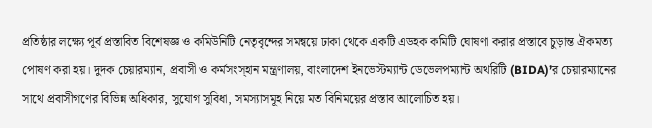প্রতিষ্ঠার লক্ষ্যে পূর্ব প্রস্তাবিত বিশেষজ্ঞ ও কমিউনিটি নেতৃবৃন্দের সমন্বয়ে ঢাকা থেকে একটি এডহক কমিটি ঘোষণা করার প্রস্তাবে চুড়ান্ত ঐকমত্য পোষণ করা হয়। দুদক চেয়ারম্যান, প্রবাসী ও কর্মসংস্হান মন্ত্রণালয়, বাংলাদেশ ইনভেস্টম্যান্ট ডেভেলপম্যান্ট অথরিটি (BIDA)’র চেয়ারম্যানের সাথে প্রবাসীগণের বিভিন্ন অধিকার, সুযোগ সুবিধা, সমস্যাসমূহ নিয়ে মত বিনিময়ের প্রস্তাব আলোচিত হয়।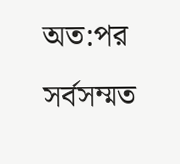অত:পর সর্বসম্মত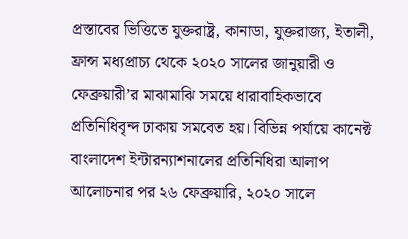প্রস্তাবের ভিত্তিতে যুক্তরাষ্ট্র, কানাডা, যুক্তরাজ্য, ইতালী, ফ্রান্স মধ্যপ্রাচ্য থেকে ২০২০ সালের জানুয়ারী ও ফেব্রুয়ারী’র মাঝামাঝি সময়ে ধারাবাহিকভাবে প্রতিনিধিবৃন্দ ঢাকায় সমবেত হয়। বিভিন্ন পর্যায়ে কানেক্ট বাংলাদেশ ইন্টারন্যাশনালের প্রতিনিধিরা আলাপ আলোচনার পর ২৬ ফেব্রুয়ারি, ২০২০ সালে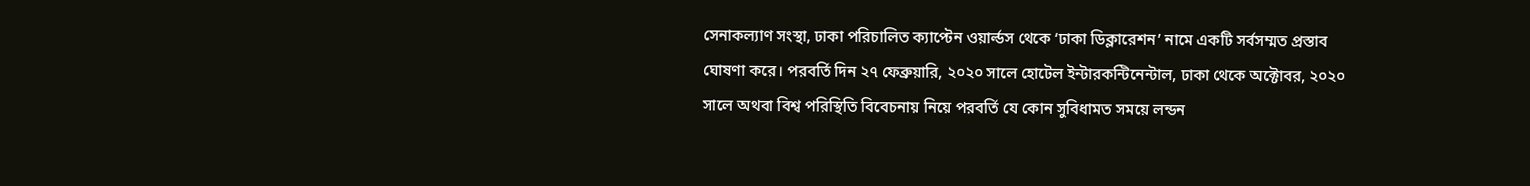সেনাকল্যাণ সংস্থা, ঢাকা পরিচালিত ক্যাপ্টেন ওয়ার্ল্ডস থেকে ‘ঢাকা ডিক্লারেশন’ নামে একটি সর্বসম্মত প্রস্তাব ঘোষণা করে। পরবর্তি দিন ২৭ ফেব্রুয়ারি, ২০২০ সালে হোটেল ইন্টারকন্টিনেন্টাল, ঢাকা থেকে অক্টোবর, ২০২০ সালে অথবা বিশ্ব পরিস্থিতি বিবেচনায় নিয়ে পরবর্তি যে কোন সুবিধামত সময়ে লন্ডন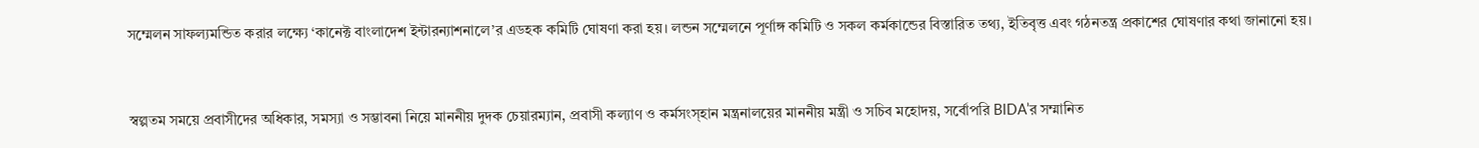সম্মেলন সাফল্যমন্ডিত করার লক্ষ্যে ‘কানেক্ট বাংলাদেশ ইন্টারন্যাশনালে’র এডহক কমিটি ঘোষণা করা হয়। লন্ডন সম্মেলনে পূর্ণাঙ্গ কমিটি ও সকল কর্মকান্ডের বিস্তারিত তথ্য, ইতিবৃত্ত এবং গঠনতন্ত্র প্রকাশের ঘোষণার কথা জানানো হয়।


স্বল্পতম সময়ে প্রবাসীদের অধিকার, সমস্যা ও সম্ভাবনা নিয়ে মাননীয় দুদক চেয়ারম্যান, প্রবাসী কল্যাণ ও কর্মসংস্হান মন্ত্রনালয়ের মাননীয় মন্ত্রী ও সচিব মহোদয়, সর্বোপরি BIDA’র সম্মানিত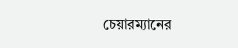চেয়ারম্যানের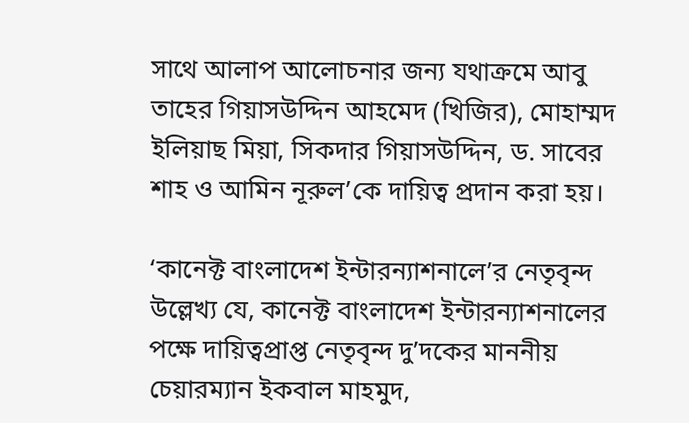সাথে আলাপ আলোচনার জন্য যথাক্রমে আবু তাহের গিয়াসউদ্দিন আহমেদ (খিজির), মোহাম্মদ ইলিয়াছ মিয়া, সিকদার গিয়াসউদ্দিন, ড. সাবের শাহ ও আমিন নূরুল’কে দায়িত্ব প্রদান করা হয়।

‘কানেক্ট বাংলাদেশ ইন্টারন্যাশনালে’র নেতৃবৃন্দ
উল্লেখ্য যে, কানেক্ট বাংলাদেশ ইন্টারন্যাশনালের পক্ষে দায়িত্বপ্রাপ্ত নেতৃবৃন্দ দু’দকের মাননীয় চেয়ারম্যান ইকবাল মাহমুদ,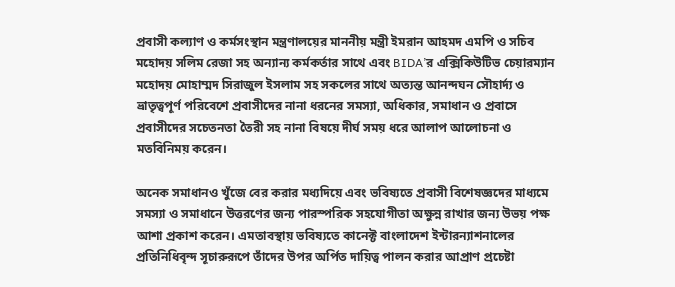প্রবাসী কল্যাণ ও কর্মসংস্থান মন্ত্রণালয়ের মাননীয় মন্ত্রী ইমরান আহমদ এমপি ও সচিব মহোদয় সলিম রেজা সহ অন্যান্য কর্মকর্তার সাথে এবং BIDA’র এক্সিকিউটিভ চেয়ারম্যান মহোদয় মোহাম্মদ সিরাজুল ইসলাম সহ সকলের সাথে অত্যন্ত আনন্দঘন সৌহার্দ্য ও ভ্রাতৃত্বপূর্ণ পরিবেশে প্রবাসীদের নানা ধরনের সমস্যা, অধিকার, সমাধান ও প্রবাসে প্রবাসীদের সচেতনতা তৈরী সহ নানা বিষয়ে দীর্ঘ সময় ধরে আলাপ আলোচনা ও মতবিনিময় করেন।

অনেক সমাধানও খুঁজে বের করার মধ্যদিয়ে এবং ভবিষ্যতে প্রবাসী বিশেষজ্ঞদের মাধ্যমে সমস্যা ও সমাধানে উত্তরণের জন্য পারস্পরিক সহযোগীতা অক্ষুন্ন রাখার জন্য উভয় পক্ষ আশা প্রকাশ করেন। এমতাবস্থায় ভবিষ্যতে কানেক্ট বাংলাদেশ ইন্টারন্যাশনালের প্রতিনিধিবৃন্দ সূচারুরূপে তাঁদের উপর অর্পিত দায়িত্ব পালন করার আপ্রাণ প্রচেষ্টা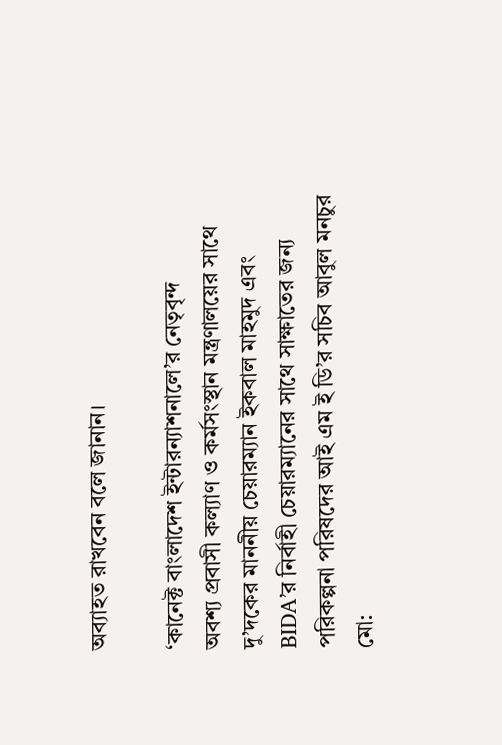অব্যাহত রাখবেন বলে জানান।

‘কানেক্ট বাংলাদেশ ইন্টারন্যাশনালে’র নেতৃবৃন্দ
অবশ্য প্রবাসী কল্যাণ ও কর্মসংস্থান মন্ত্রণালয়ের সাথে দু’দকের মাননীয় চেয়ারম্যান ইকবাল মাহমুদ এবং BIDA’র নির্বাহী চেয়ারম্যানের সাথে সাক্ষাতের জন্য পরিকল্পনা পরিষদের আই এম ই ডি’র সচিব আবুল মনচুর মো: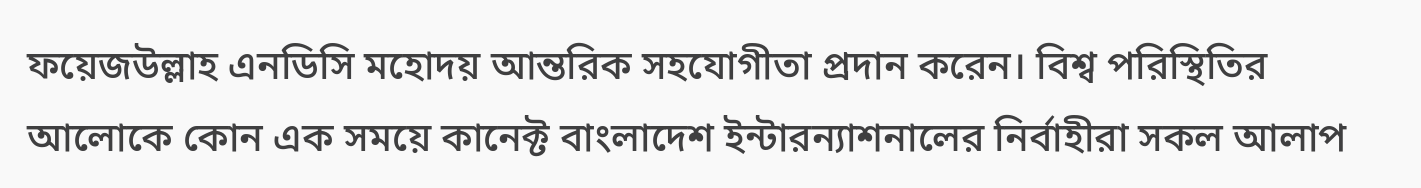ফয়েজউল্লাহ এনডিসি মহোদয় আন্তরিক সহযোগীতা প্রদান করেন। বিশ্ব পরিস্থিতির আলোকে কোন এক সময়ে কানেক্ট বাংলাদেশ ইন্টারন্যাশনালের নির্বাহীরা সকল আলাপ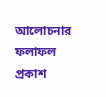আলোচনার ফলাফল প্রকাশ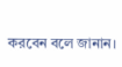করবেন বলে জানান।